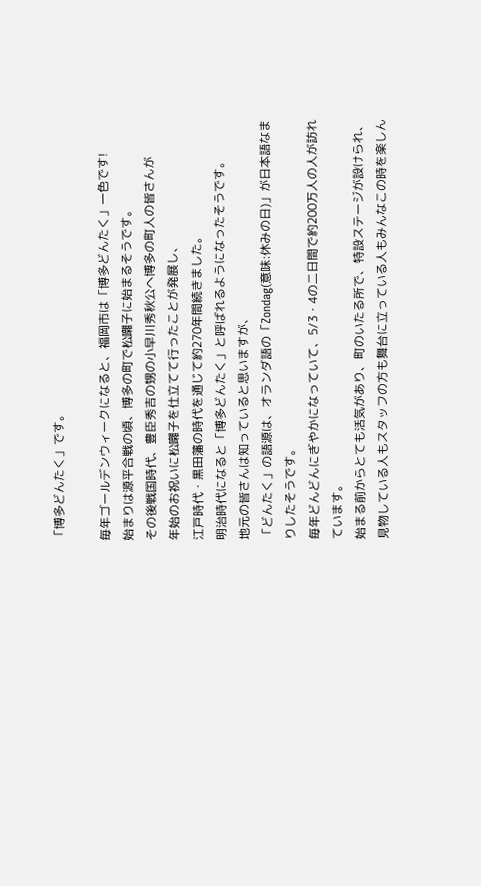「博多どんたく」です。

毎年ゴールデンウィークになると、福岡市は「博多どんたく」一色です!
始まりは源平合戦の頃、博多の町で松囃子に始まるそうです。
その後戦国時代、豊臣秀吉の甥の小早川秀秋公へ博多の町人の皆さんが
年始のお祝いに松囃子を仕立てて行ったことが発展し、
江戸時代・黒田藩の時代を通じて約270年間続きました。
明治時代になると「博多どんたく」と呼ばれるようになったそうです。
地元の皆さんは知っていると思いますが、
「どんたく」の語源は、オランダ語の「Zondag(意味:休みの日)」が日本語なまりしたそうです。
毎年どんどんにぎやかになっていて、5/3・4の二日間で約200万人の人が訪れています。
始まる前からとても活気があり、町のいたる所で、特設ステージが設けられ、見物している人もスタッフの方も舞台に立っている人もみんなこの時を楽しん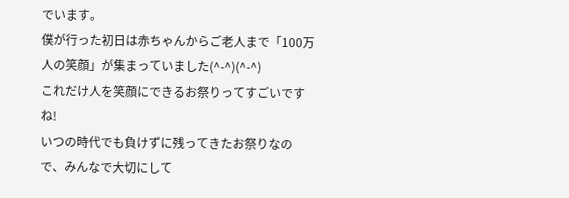でいます。
僕が行った初日は赤ちゃんからご老人まで「100万人の笑顔」が集まっていました(^-^)(^-^)
これだけ人を笑顔にできるお祭りってすごいですね!
いつの時代でも負けずに残ってきたお祭りなので、みんなで大切にして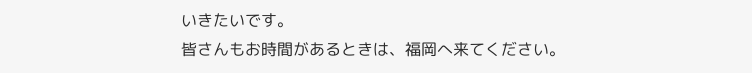いきたいです。
皆さんもお時間があるときは、福岡へ来てください。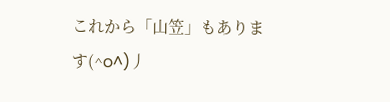これから「山笠」もあります(^o^)丿